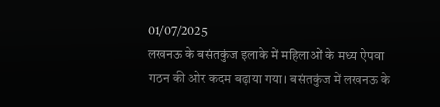01/07/2025
लखनऊ के बसंतकुंज इलाके में महिलाओं के मध्य ऐपवा गठन की ओर कदम बढ़ाया गया। बसंतकुंज में लखनऊ के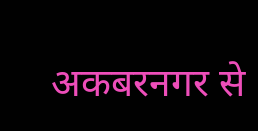अकबरनगर से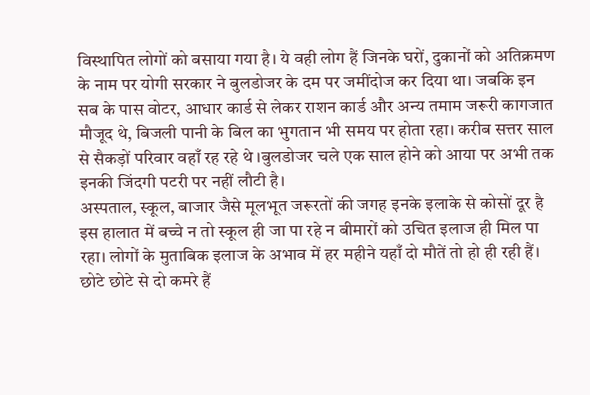विस्थापित लोगों को बसाया गया है। ये वही लोग हैं जिनके घरों, दुकानों को अतिक्रमण के नाम पर योगी सरकार ने बुलडोजर के दम पर जमींदोज कर दिया था। जबकि इन सब के पास वोटर, आधार कार्ड से लेकर राशन कार्ड और अन्य तमाम जरूरी कागजात मौजूद थे, बिजली पानी के बिल का भुगतान भी समय पर होता रहा। करीब सत्तर साल से सैकड़ों परिवार वहाँ रह रहे थे ।बुलडोजर चले एक साल होने को आया पर अभी तक इनकी जिंदगी पटरी पर नहीं लौटी है।
अस्पताल, स्कूल, बाजार जैसे मूलभूत जरूरतों की जगह इनके इलाके से कोसों दूर है इस हालात में बच्चे न तो स्कूल ही जा पा रहे न बीमारों को उचित इलाज ही मिल पा रहा। लोगों के मुताबिक इलाज के अभाव में हर महीने यहाँ दो मौतें तो हो ही रही हैं। छोटे छोटे से दो कमरे हैं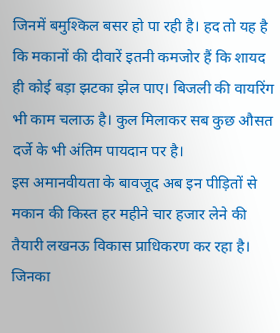जिनमें बमुश्किल बसर हो पा रही है। हद तो यह है कि मकानों की दीवारें इतनी कमजोर हैं कि शायद ही कोई बड़ा झटका झेल पाए। बिजली की वायरिंग भी काम चलाऊ है। कुल मिलाकर सब कुछ औसत दर्जे के भी अंतिम पायदान पर है।
इस अमानवीयता के बावजूद अब इन पीड़ितों से मकान की किस्त हर महीने चार हजार लेने की तैयारी लखनऊ विकास प्राधिकरण कर रहा है। जिनका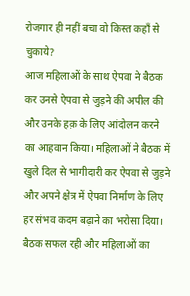रोजगार ही नहीं बचा वो किस्त कहाँ से चुकाये?
आज महिलाओं के साथ ऐपवा ने बैठक कर उनसे ऐपवा से जुड़ने की अपील की और उनके हक़ के लिए आंदोलन करने का आहवान किया। महिलाओं ने बैठक में खुले दिल से भागीदारी कर ऐपवा से जुड़ने और अपने क्षेत्र में ऐपवा निर्माण के लिए हर संभव कदम बढ़ाने का भरोसा दिया। बैठक सफल रही और महिलाओं का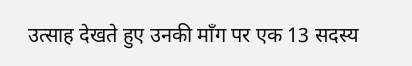उत्साह देखते हुए उनकी माँग पर एक 13 सदस्य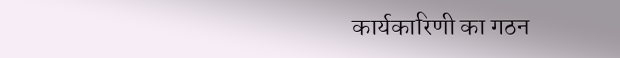कार्यकारिणी का गठन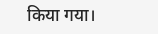किया गया।